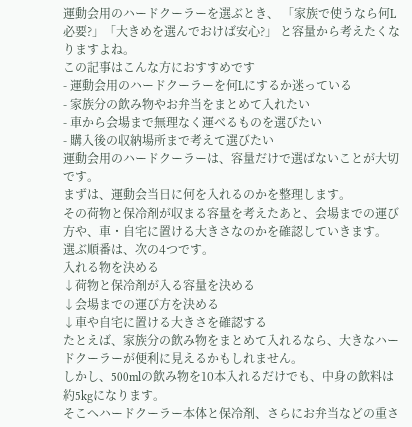運動会用のハードクーラーを選ぶとき、 「家族で使うなら何L必要?」「大きめを選んでおけば安心?」 と容量から考えたくなりますよね。
この記事はこんな方におすすめです
- 運動会用のハードクーラーを何Lにするか迷っている
- 家族分の飲み物やお弁当をまとめて入れたい
- 車から会場まで無理なく運べるものを選びたい
- 購入後の収納場所まで考えて選びたい
運動会用のハードクーラーは、容量だけで選ばないことが大切です。
まずは、運動会当日に何を入れるのかを整理します。
その荷物と保冷剤が収まる容量を考えたあと、会場までの運び方や、車・自宅に置ける大きさなのかを確認していきます。
選ぶ順番は、次の4つです。
入れる物を決める
↓荷物と保冷剤が入る容量を決める
↓会場までの運び方を決める
↓車や自宅に置ける大きさを確認する
たとえば、家族分の飲み物をまとめて入れるなら、大きなハードクーラーが便利に見えるかもしれません。
しかし、500mlの飲み物を10本入れるだけでも、中身の飲料は約5kgになります。
そこへハードクーラー本体と保冷剤、さらにお弁当などの重さ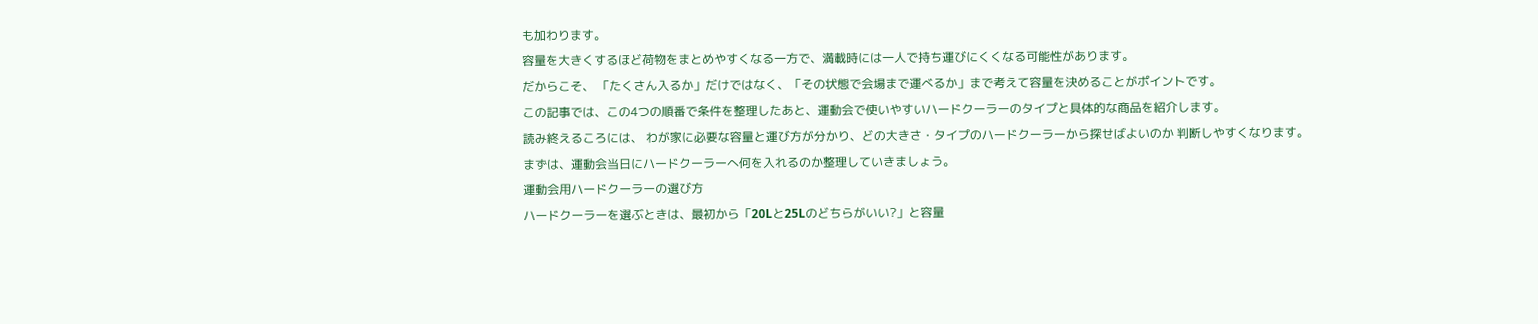も加わります。
容量を大きくするほど荷物をまとめやすくなる一方で、満載時には一人で持ち運びにくくなる可能性があります。
だからこそ、 「たくさん入るか」だけではなく、「その状態で会場まで運べるか」まで考えて容量を決めることがポイントです。
この記事では、この4つの順番で条件を整理したあと、運動会で使いやすいハードクーラーのタイプと具体的な商品を紹介します。
読み終えるころには、 わが家に必要な容量と運び方が分かり、どの大きさ・タイプのハードクーラーから探せばよいのか 判断しやすくなります。
まずは、運動会当日にハードクーラーへ何を入れるのか整理していきましょう。
運動会用ハードクーラーの選び方
ハードクーラーを選ぶときは、最初から「20Lと25Lのどちらがいい?」と容量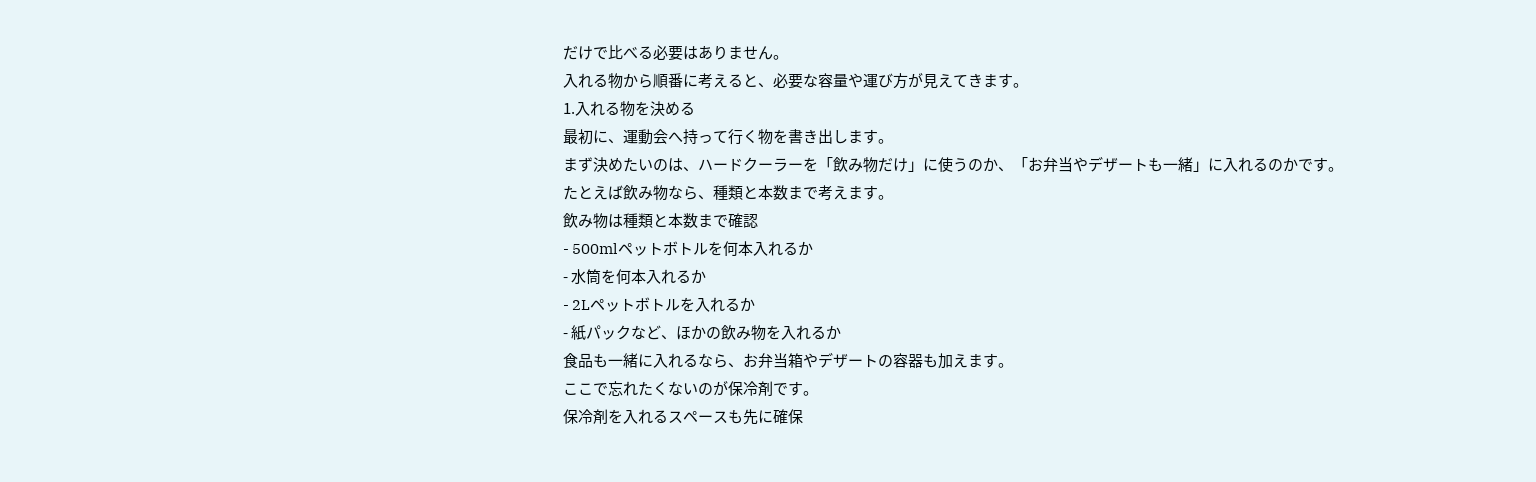だけで比べる必要はありません。
入れる物から順番に考えると、必要な容量や運び方が見えてきます。
1.入れる物を決める
最初に、運動会へ持って行く物を書き出します。
まず決めたいのは、ハードクーラーを「飲み物だけ」に使うのか、「お弁当やデザートも一緒」に入れるのかです。
たとえば飲み物なら、種類と本数まで考えます。
飲み物は種類と本数まで確認
- 500mlペットボトルを何本入れるか
- 水筒を何本入れるか
- 2Lペットボトルを入れるか
- 紙パックなど、ほかの飲み物を入れるか
食品も一緒に入れるなら、お弁当箱やデザートの容器も加えます。
ここで忘れたくないのが保冷剤です。
保冷剤を入れるスペースも先に確保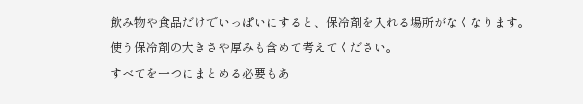飲み物や食品だけでいっぱいにすると、保冷剤を入れる場所がなくなります。使う保冷剤の大きさや厚みも含めて考えてください。
すべてを一つにまとめる必要もあ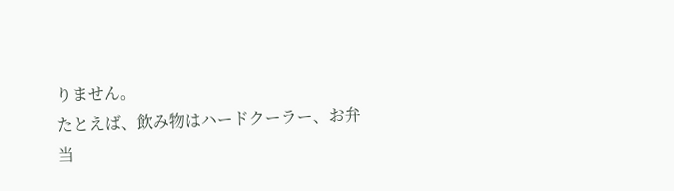りません。
たとえば、飲み物はハードクーラー、お弁当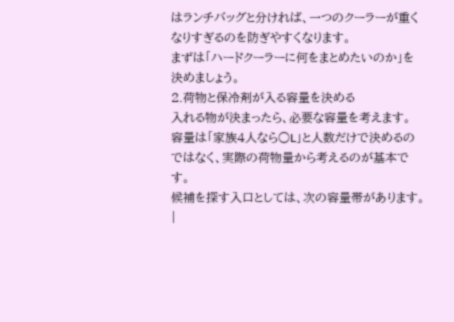はランチバッグと分ければ、一つのクーラーが重くなりすぎるのを防ぎやすくなります。
まずは「ハードクーラーに何をまとめたいのか」を決めましょう。
2.荷物と保冷剤が入る容量を決める
入れる物が決まったら、必要な容量を考えます。
容量は「家族4人なら○L」と人数だけで決めるのではなく、実際の荷物量から考えるのが基本です。
候補を探す入口としては、次の容量帯があります。
|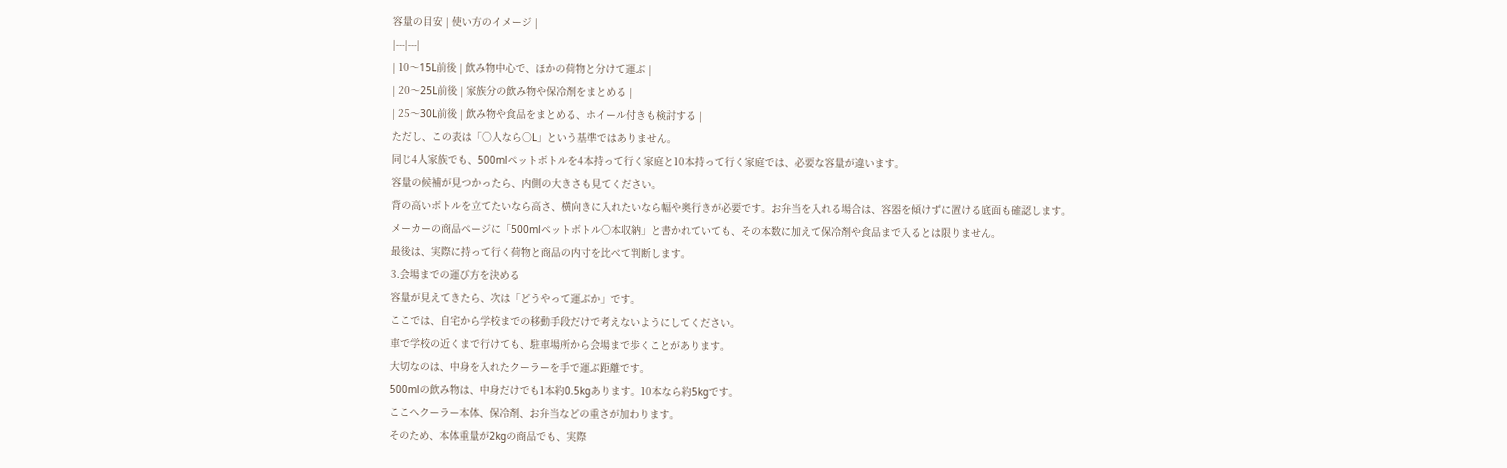容量の目安 | 使い方のイメージ |
|---|---|
| 10〜15L前後 | 飲み物中心で、ほかの荷物と分けて運ぶ |
| 20〜25L前後 | 家族分の飲み物や保冷剤をまとめる |
| 25〜30L前後 | 飲み物や食品をまとめる、ホイール付きも検討する |
ただし、この表は「○人なら○L」という基準ではありません。
同じ4人家族でも、500mlペットボトルを4本持って行く家庭と10本持って行く家庭では、必要な容量が違います。
容量の候補が見つかったら、内側の大きさも見てください。
背の高いボトルを立てたいなら高さ、横向きに入れたいなら幅や奥行きが必要です。お弁当を入れる場合は、容器を傾けずに置ける底面も確認します。
メーカーの商品ページに「500mlペットボトル○本収納」と書かれていても、その本数に加えて保冷剤や食品まで入るとは限りません。
最後は、実際に持って行く荷物と商品の内寸を比べて判断します。
3.会場までの運び方を決める
容量が見えてきたら、次は「どうやって運ぶか」です。
ここでは、自宅から学校までの移動手段だけで考えないようにしてください。
車で学校の近くまで行けても、駐車場所から会場まで歩くことがあります。
大切なのは、中身を入れたクーラーを手で運ぶ距離です。
500mlの飲み物は、中身だけでも1本約0.5kgあります。10本なら約5kgです。
ここへクーラー本体、保冷剤、お弁当などの重さが加わります。
そのため、本体重量が2kgの商品でも、実際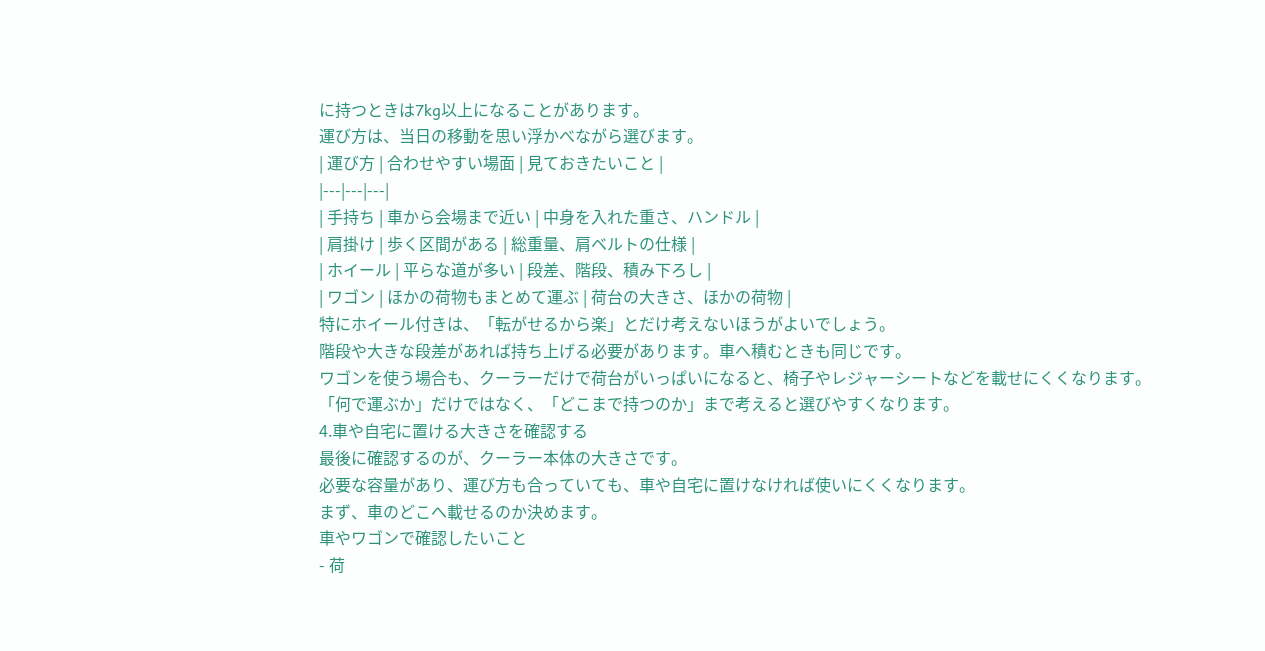に持つときは7kg以上になることがあります。
運び方は、当日の移動を思い浮かべながら選びます。
| 運び方 | 合わせやすい場面 | 見ておきたいこと |
|---|---|---|
| 手持ち | 車から会場まで近い | 中身を入れた重さ、ハンドル |
| 肩掛け | 歩く区間がある | 総重量、肩ベルトの仕様 |
| ホイール | 平らな道が多い | 段差、階段、積み下ろし |
| ワゴン | ほかの荷物もまとめて運ぶ | 荷台の大きさ、ほかの荷物 |
特にホイール付きは、「転がせるから楽」とだけ考えないほうがよいでしょう。
階段や大きな段差があれば持ち上げる必要があります。車へ積むときも同じです。
ワゴンを使う場合も、クーラーだけで荷台がいっぱいになると、椅子やレジャーシートなどを載せにくくなります。
「何で運ぶか」だけではなく、「どこまで持つのか」まで考えると選びやすくなります。
4.車や自宅に置ける大きさを確認する
最後に確認するのが、クーラー本体の大きさです。
必要な容量があり、運び方も合っていても、車や自宅に置けなければ使いにくくなります。
まず、車のどこへ載せるのか決めます。
車やワゴンで確認したいこと
- 荷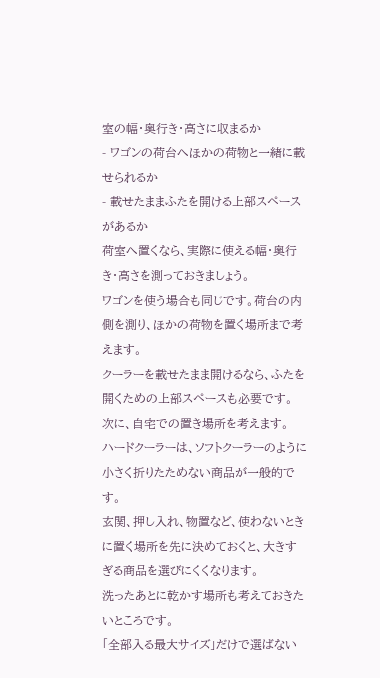室の幅・奥行き・高さに収まるか
- ワゴンの荷台へほかの荷物と一緒に載せられるか
- 載せたままふたを開ける上部スペースがあるか
荷室へ置くなら、実際に使える幅・奥行き・高さを測っておきましょう。
ワゴンを使う場合も同じです。荷台の内側を測り、ほかの荷物を置く場所まで考えます。
クーラーを載せたまま開けるなら、ふたを開くための上部スペースも必要です。
次に、自宅での置き場所を考えます。
ハードクーラーは、ソフトクーラーのように小さく折りたためない商品が一般的です。
玄関、押し入れ、物置など、使わないときに置く場所を先に決めておくと、大きすぎる商品を選びにくくなります。
洗ったあとに乾かす場所も考えておきたいところです。
「全部入る最大サイズ」だけで選ばない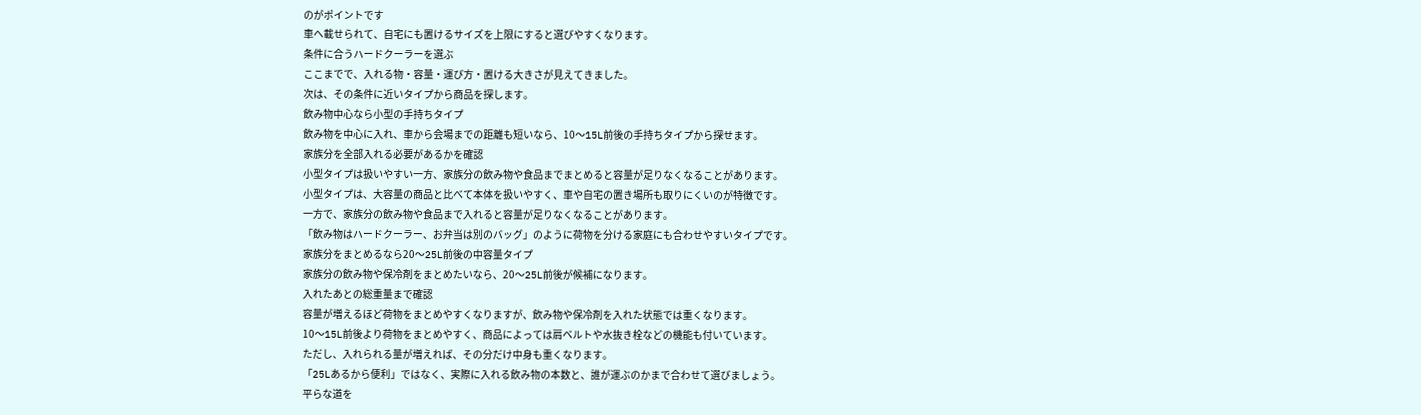のがポイントです
車へ載せられて、自宅にも置けるサイズを上限にすると選びやすくなります。
条件に合うハードクーラーを選ぶ
ここまでで、入れる物・容量・運び方・置ける大きさが見えてきました。
次は、その条件に近いタイプから商品を探します。
飲み物中心なら小型の手持ちタイプ
飲み物を中心に入れ、車から会場までの距離も短いなら、10〜15L前後の手持ちタイプから探せます。
家族分を全部入れる必要があるかを確認
小型タイプは扱いやすい一方、家族分の飲み物や食品までまとめると容量が足りなくなることがあります。
小型タイプは、大容量の商品と比べて本体を扱いやすく、車や自宅の置き場所も取りにくいのが特徴です。
一方で、家族分の飲み物や食品まで入れると容量が足りなくなることがあります。
「飲み物はハードクーラー、お弁当は別のバッグ」のように荷物を分ける家庭にも合わせやすいタイプです。
家族分をまとめるなら20〜25L前後の中容量タイプ
家族分の飲み物や保冷剤をまとめたいなら、20〜25L前後が候補になります。
入れたあとの総重量まで確認
容量が増えるほど荷物をまとめやすくなりますが、飲み物や保冷剤を入れた状態では重くなります。
10〜15L前後より荷物をまとめやすく、商品によっては肩ベルトや水抜き栓などの機能も付いています。
ただし、入れられる量が増えれば、その分だけ中身も重くなります。
「25Lあるから便利」ではなく、実際に入れる飲み物の本数と、誰が運ぶのかまで合わせて選びましょう。
平らな道を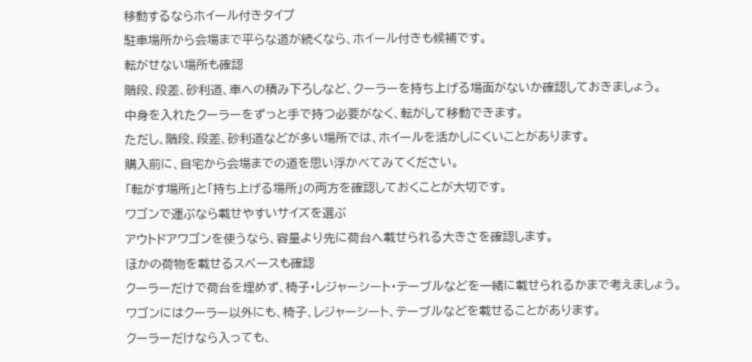移動するならホイール付きタイプ
駐車場所から会場まで平らな道が続くなら、ホイール付きも候補です。
転がせない場所も確認
階段、段差、砂利道、車への積み下ろしなど、クーラーを持ち上げる場面がないか確認しておきましょう。
中身を入れたクーラーをずっと手で持つ必要がなく、転がして移動できます。
ただし、階段、段差、砂利道などが多い場所では、ホイールを活かしにくいことがあります。
購入前に、自宅から会場までの道を思い浮かべてみてください。
「転がす場所」と「持ち上げる場所」の両方を確認しておくことが大切です。
ワゴンで運ぶなら載せやすいサイズを選ぶ
アウトドアワゴンを使うなら、容量より先に荷台へ載せられる大きさを確認します。
ほかの荷物を載せるスペースも確認
クーラーだけで荷台を埋めず、椅子・レジャーシート・テーブルなどを一緒に載せられるかまで考えましょう。
ワゴンにはクーラー以外にも、椅子、レジャーシート、テーブルなどを載せることがあります。
クーラーだけなら入っても、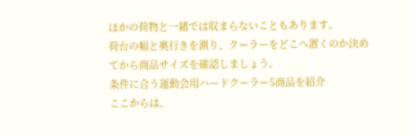ほかの荷物と一緒では収まらないこともあります。
荷台の幅と奥行きを測り、クーラーをどこへ置くのか決めてから商品サイズを確認しましょう。
条件に合う運動会用ハードクーラー5商品を紹介
ここからは、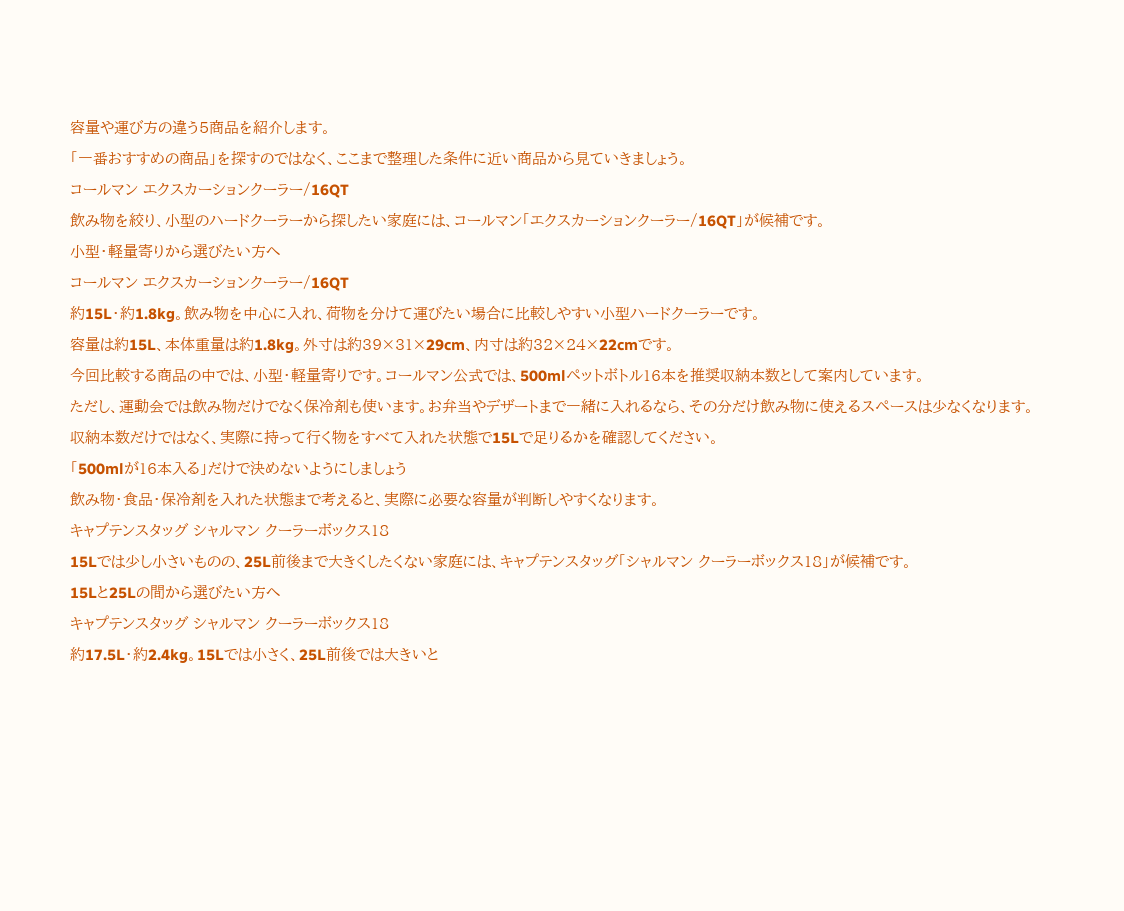容量や運び方の違う5商品を紹介します。
「一番おすすめの商品」を探すのではなく、ここまで整理した条件に近い商品から見ていきましょう。
コールマン エクスカーションクーラー/16QT
飲み物を絞り、小型のハードクーラーから探したい家庭には、コールマン「エクスカーションクーラー/16QT」が候補です。
小型・軽量寄りから選びたい方へ
コールマン エクスカーションクーラー/16QT
約15L・約1.8kg。飲み物を中心に入れ、荷物を分けて運びたい場合に比較しやすい小型ハードクーラーです。
容量は約15L、本体重量は約1.8kg。外寸は約39×31×29cm、内寸は約32×24×22cmです。
今回比較する商品の中では、小型・軽量寄りです。コールマン公式では、500mlペットボトル16本を推奨収納本数として案内しています。
ただし、運動会では飲み物だけでなく保冷剤も使います。お弁当やデザートまで一緒に入れるなら、その分だけ飲み物に使えるスペースは少なくなります。
収納本数だけではなく、実際に持って行く物をすべて入れた状態で15Lで足りるかを確認してください。
「500mlが16本入る」だけで決めないようにしましょう
飲み物・食品・保冷剤を入れた状態まで考えると、実際に必要な容量が判断しやすくなります。
キャプテンスタッグ シャルマン クーラーボックス18
15Lでは少し小さいものの、25L前後まで大きくしたくない家庭には、キャプテンスタッグ「シャルマン クーラーボックス18」が候補です。
15Lと25Lの間から選びたい方へ
キャプテンスタッグ シャルマン クーラーボックス18
約17.5L・約2.4kg。15Lでは小さく、25L前後では大きいと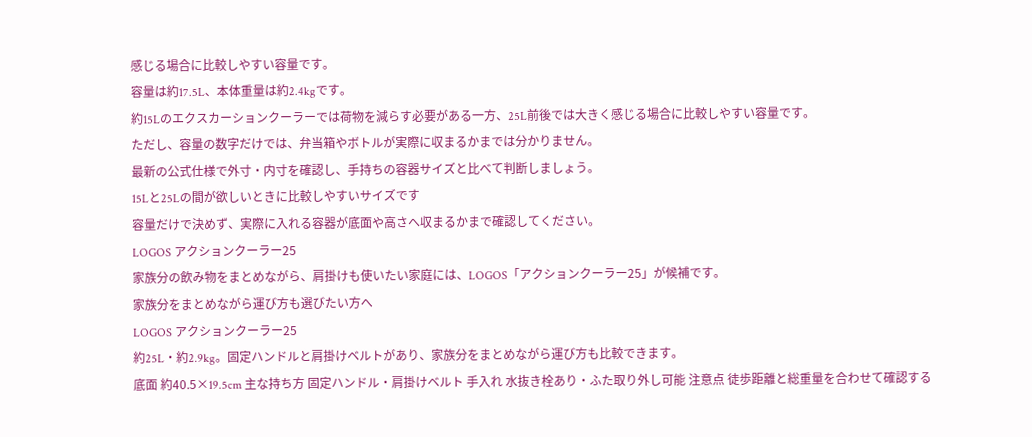感じる場合に比較しやすい容量です。
容量は約17.5L、本体重量は約2.4kgです。
約15Lのエクスカーションクーラーでは荷物を減らす必要がある一方、25L前後では大きく感じる場合に比較しやすい容量です。
ただし、容量の数字だけでは、弁当箱やボトルが実際に収まるかまでは分かりません。
最新の公式仕様で外寸・内寸を確認し、手持ちの容器サイズと比べて判断しましょう。
15Lと25Lの間が欲しいときに比較しやすいサイズです
容量だけで決めず、実際に入れる容器が底面や高さへ収まるかまで確認してください。
LOGOS アクションクーラー25
家族分の飲み物をまとめながら、肩掛けも使いたい家庭には、LOGOS「アクションクーラー25」が候補です。
家族分をまとめながら運び方も選びたい方へ
LOGOS アクションクーラー25
約25L・約2.9kg。固定ハンドルと肩掛けベルトがあり、家族分をまとめながら運び方も比較できます。
底面 約40.5×19.5cm 主な持ち方 固定ハンドル・肩掛けベルト 手入れ 水抜き栓あり・ふた取り外し可能 注意点 徒歩距離と総重量を合わせて確認する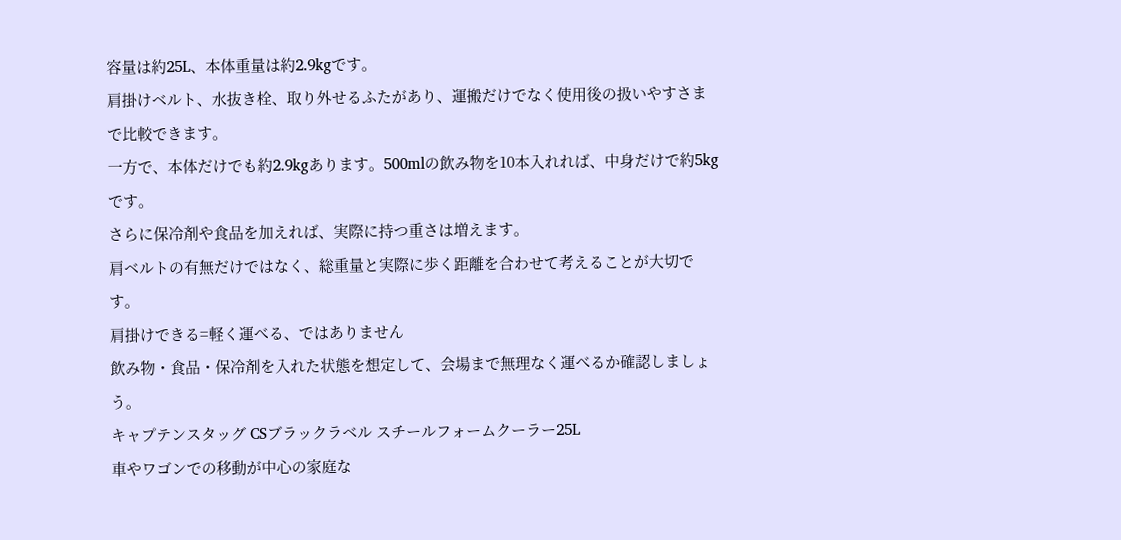容量は約25L、本体重量は約2.9kgです。
肩掛けベルト、水抜き栓、取り外せるふたがあり、運搬だけでなく使用後の扱いやすさまで比較できます。
一方で、本体だけでも約2.9kgあります。500mlの飲み物を10本入れれば、中身だけで約5kgです。
さらに保冷剤や食品を加えれば、実際に持つ重さは増えます。
肩ベルトの有無だけではなく、総重量と実際に歩く距離を合わせて考えることが大切です。
肩掛けできる=軽く運べる、ではありません
飲み物・食品・保冷剤を入れた状態を想定して、会場まで無理なく運べるか確認しましょう。
キャプテンスタッグ CSブラックラベル スチールフォームクーラー25L
車やワゴンでの移動が中心の家庭な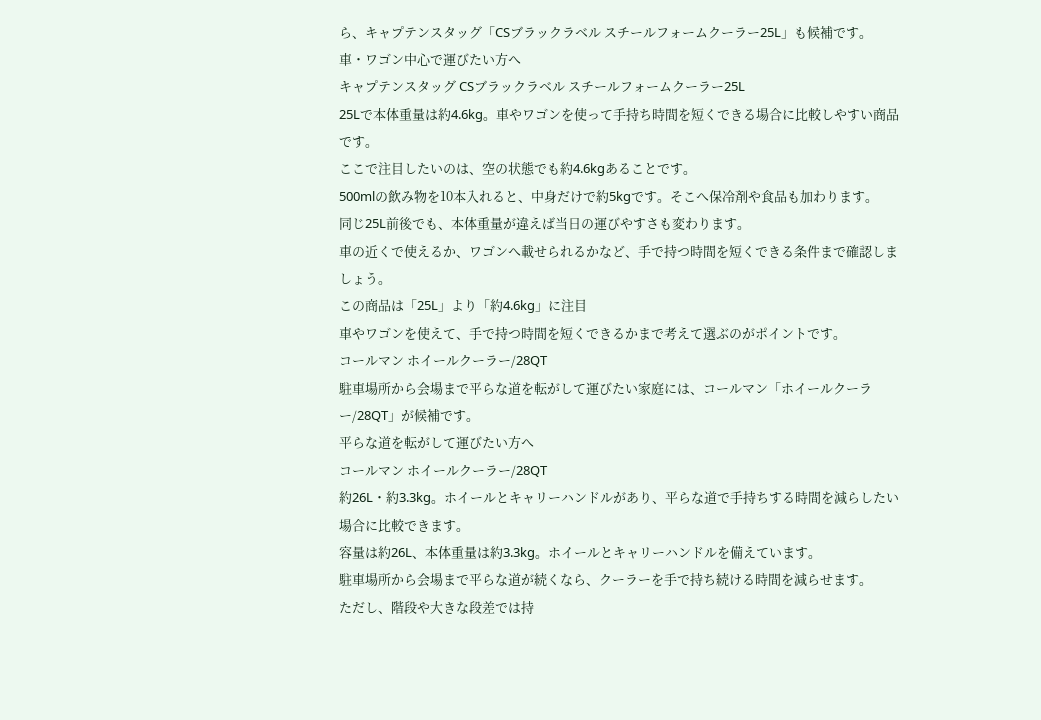ら、キャプテンスタッグ「CSブラックラベル スチールフォームクーラー25L」も候補です。
車・ワゴン中心で運びたい方へ
キャプテンスタッグ CSブラックラベル スチールフォームクーラー25L
25Lで本体重量は約4.6kg。車やワゴンを使って手持ち時間を短くできる場合に比較しやすい商品です。
ここで注目したいのは、空の状態でも約4.6kgあることです。
500mlの飲み物を10本入れると、中身だけで約5kgです。そこへ保冷剤や食品も加わります。
同じ25L前後でも、本体重量が違えば当日の運びやすさも変わります。
車の近くで使えるか、ワゴンへ載せられるかなど、手で持つ時間を短くできる条件まで確認しましょう。
この商品は「25L」より「約4.6kg」に注目
車やワゴンを使えて、手で持つ時間を短くできるかまで考えて選ぶのがポイントです。
コールマン ホイールクーラー/28QT
駐車場所から会場まで平らな道を転がして運びたい家庭には、コールマン「ホイールクーラー/28QT」が候補です。
平らな道を転がして運びたい方へ
コールマン ホイールクーラー/28QT
約26L・約3.3kg。ホイールとキャリーハンドルがあり、平らな道で手持ちする時間を減らしたい場合に比較できます。
容量は約26L、本体重量は約3.3kg。ホイールとキャリーハンドルを備えています。
駐車場所から会場まで平らな道が続くなら、クーラーを手で持ち続ける時間を減らせます。
ただし、階段や大きな段差では持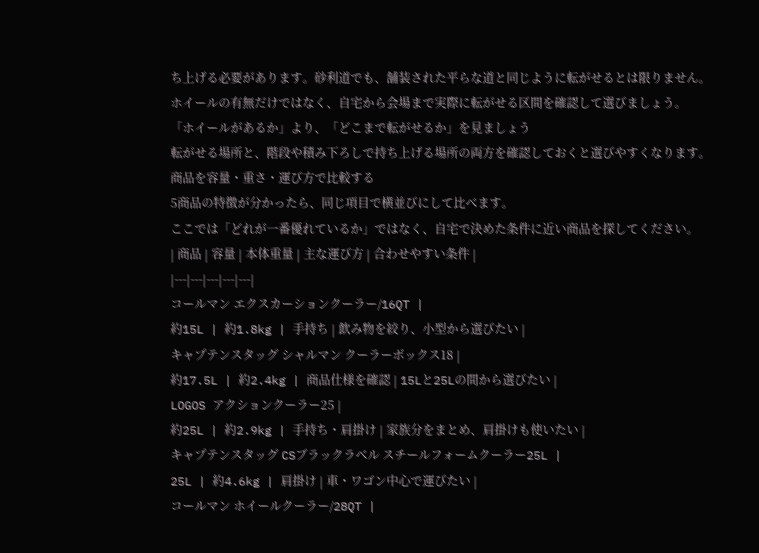ち上げる必要があります。砂利道でも、舗装された平らな道と同じように転がせるとは限りません。
ホイールの有無だけではなく、自宅から会場まで実際に転がせる区間を確認して選びましょう。
「ホイールがあるか」より、「どこまで転がせるか」を見ましょう
転がせる場所と、階段や積み下ろしで持ち上げる場所の両方を確認しておくと選びやすくなります。
商品を容量・重さ・運び方で比較する
5商品の特徴が分かったら、同じ項目で横並びにして比べます。
ここでは「どれが一番優れているか」ではなく、自宅で決めた条件に近い商品を探してください。
| 商品 | 容量 | 本体重量 | 主な運び方 | 合わせやすい条件 |
|---|---|---|---|---|
コールマン エクスカーションクーラー/16QT |
約15L | 約1.8kg | 手持ち | 飲み物を絞り、小型から選びたい |
キャプテンスタッグ シャルマン クーラーボックス18 |
約17.5L | 約2.4kg | 商品仕様を確認 | 15Lと25Lの間から選びたい |
LOGOS アクションクーラー25 |
約25L | 約2.9kg | 手持ち・肩掛け | 家族分をまとめ、肩掛けも使いたい |
キャプテンスタッグ CSブラックラベル スチールフォームクーラー25L |
25L | 約4.6kg | 肩掛け | 車・ワゴン中心で運びたい |
コールマン ホイールクーラー/28QT |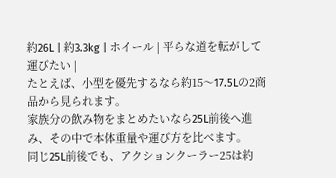約26L | 約3.3kg | ホイール | 平らな道を転がして運びたい |
たとえば、小型を優先するなら約15〜17.5Lの2商品から見られます。
家族分の飲み物をまとめたいなら25L前後へ進み、その中で本体重量や運び方を比べます。
同じ25L前後でも、アクションクーラー25は約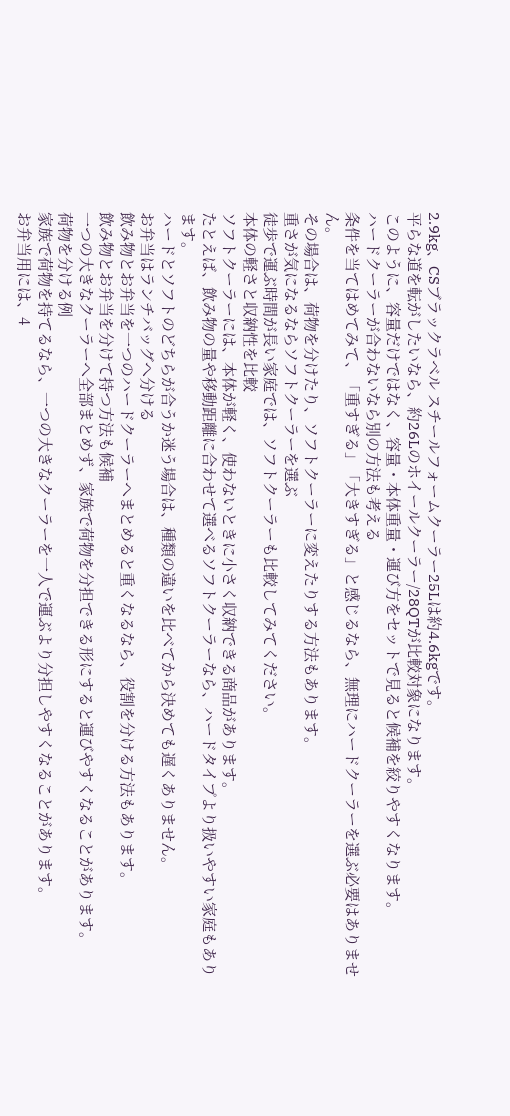2.9kg、CSブラックラベル スチールフォームクーラー25Lは約4.6kgです。
平らな道を転がしたいなら、約26Lのホイールクーラー/28QTが比較対象になります。
このように、容量だけではなく、容量・本体重量・運び方をセットで見ると候補を絞りやすくなります。
ハードクーラーが合わないなら別の方法も考える
条件を当てはめてみて、「重すぎる」「大きすぎる」と感じるなら、無理にハードクーラーを選ぶ必要はありません。
その場合は、荷物を分けたり、ソフトクーラーに変えたりする方法もあります。
重さが気になるならソフトクーラーを選ぶ
徒歩で運ぶ時間が長い家庭では、ソフトクーラーも比較してみてください。
本体の軽さと収納性を比較
ソフトクーラーには、本体が軽く、使わないときに小さく収納できる商品があります。
たとえば、飲み物の量や移動距離に合わせて選べるソフトクーラーなら、ハードタイプより扱いやすい家庭もあります。
ハードとソフトのどちらが合うか迷う場合は、種類の違いを比べてから決めても遅くありません。
お弁当はランチバッグへ分ける
飲み物とお弁当を一つのハードクーラーへまとめると重くなるなら、役割を分ける方法もあります。
飲み物とお弁当を分けて持つ方法も候補
一つの大きなクーラーへ全部まとめず、家族で荷物を分担できる形にすると運びやすくなることがあります。
荷物を分ける例
家族で荷物を持てるなら、一つの大きなクーラーを一人で運ぶより分担しやすくなることがあります。
お弁当用には、4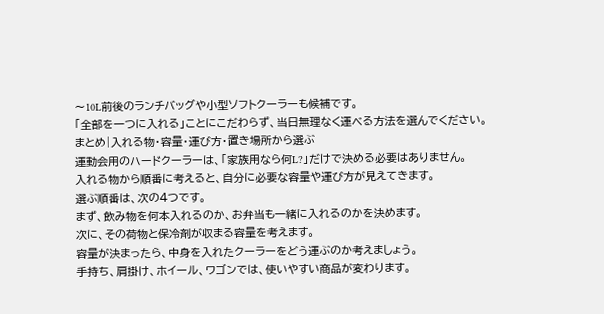〜10L前後のランチバッグや小型ソフトクーラーも候補です。
「全部を一つに入れる」ことにこだわらず、当日無理なく運べる方法を選んでください。
まとめ|入れる物・容量・運び方・置き場所から選ぶ
運動会用のハードクーラーは、「家族用なら何L?」だけで決める必要はありません。
入れる物から順番に考えると、自分に必要な容量や運び方が見えてきます。
選ぶ順番は、次の4つです。
まず、飲み物を何本入れるのか、お弁当も一緒に入れるのかを決めます。
次に、その荷物と保冷剤が収まる容量を考えます。
容量が決まったら、中身を入れたクーラーをどう運ぶのか考えましょう。
手持ち、肩掛け、ホイール、ワゴンでは、使いやすい商品が変わります。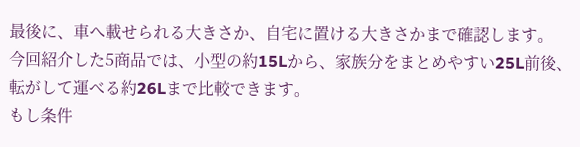最後に、車へ載せられる大きさか、自宅に置ける大きさかまで確認します。
今回紹介した5商品では、小型の約15Lから、家族分をまとめやすい25L前後、転がして運べる約26Lまで比較できます。
もし条件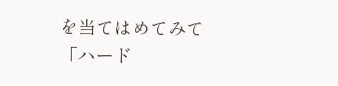を当てはめてみて「ハード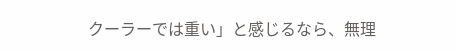クーラーでは重い」と感じるなら、無理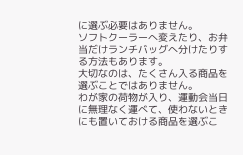に選ぶ必要はありません。
ソフトクーラーへ変えたり、お弁当だけランチバッグへ分けたりする方法もあります。
大切なのは、たくさん入る商品を選ぶことではありません。
わが家の荷物が入り、運動会当日に無理なく運べて、使わないときにも置いておける商品を選ぶこ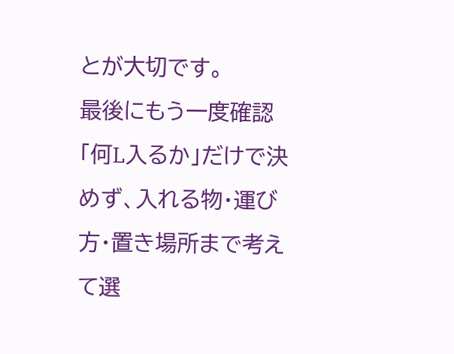とが大切です。
最後にもう一度確認
「何L入るか」だけで決めず、入れる物・運び方・置き場所まで考えて選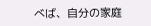べば、自分の家庭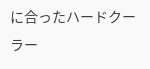に合ったハードクーラー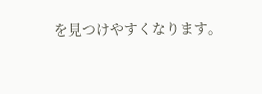を見つけやすくなります。